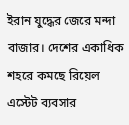ইরান যুদ্ধের জেরে মন্দা বাজার। দেশের একাধিক শহরে কমছে রিয়েল এস্টেট ব্যবসার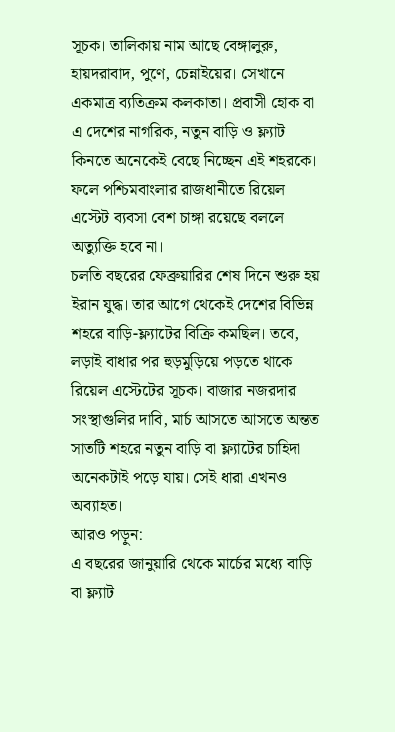সূচক। তালিকায় নাম আছে বেঙ্গালুরু, হায়দরাবাদ, পুণে, চেন্নাইয়ের। সেখানে একমাত্র ব্যতিক্রম কলকাতা। প্রবাসী হোক বা এ দেশের নাগরিক, নতুন বাড়ি ও ফ্ল্যাট কিনতে অনেকেই বেছে নিচ্ছেন এই শহরকে। ফলে পশ্চিমবাংলার রাজধানীতে রিয়েল এস্টেট ব্যবসা বেশ চাঙ্গা রয়েছে বললে অত্যুক্তি হবে না।
চলতি বছরের ফেব্রুয়ারির শেষ দিনে শুরু হয় ইরান যুদ্ধ। তার আগে থেকেই দেশের বিভিন্ন শহরে বাড়ি-ফ্ল্যাটের বিক্রি কমছিল। তবে, লড়াই বাধার পর হুড়মুড়িয়ে পড়তে থাকে রিয়েল এস্টেটের সূচক। বাজার নজরদার সংস্থাগুলির দাবি, মার্চ আসতে আসতে অন্তত সাতটি শহরে নতুন বাড়ি বা ফ্ল্যাটের চাহিদা অনেকটাই পড়ে যায়। সেই ধারা এখনও অব্যাহত।
আরও পড়ুন:
এ বছরের জানুয়ারি থেকে মার্চের মধ্যে বাড়ি বা ফ্ল্যাট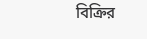বিক্রির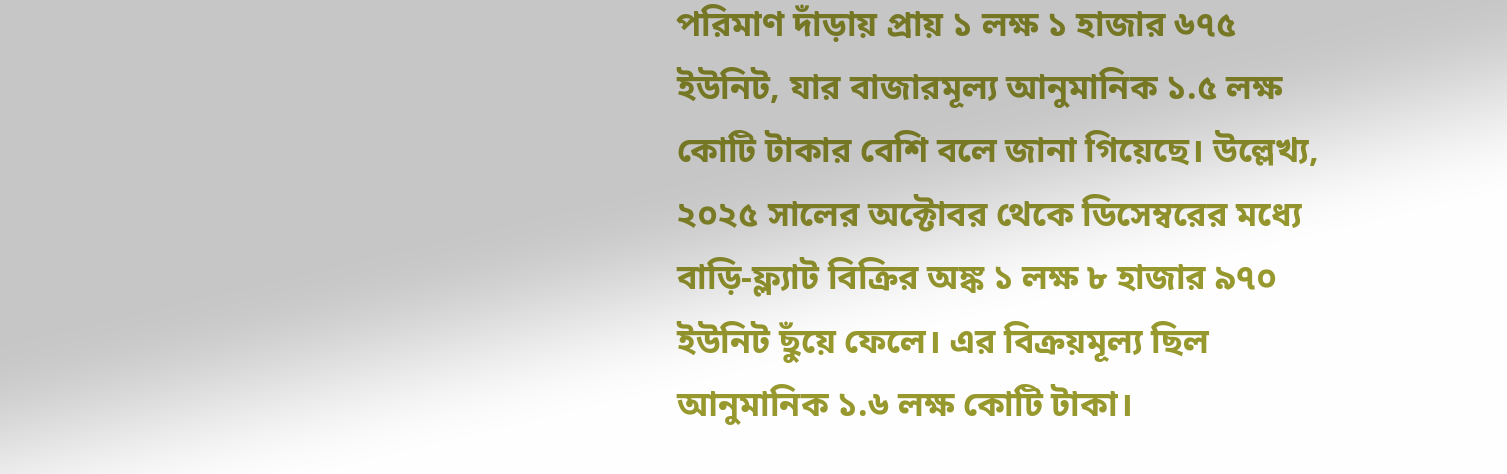পরিমাণ দাঁড়ায় প্রায় ১ লক্ষ ১ হাজার ৬৭৫ ইউনিট, যার বাজারমূল্য আনুমানিক ১.৫ লক্ষ কোটি টাকার বেশি বলে জানা গিয়েছে। উল্লেখ্য, ২০২৫ সালের অক্টোবর থেকে ডিসেম্বরের মধ্যে বাড়ি-ফ্ল্যাট বিক্রির অঙ্ক ১ লক্ষ ৮ হাজার ৯৭০ ইউনিট ছুঁয়ে ফেলে। এর বিক্রয়মূল্য ছিল আনুমানিক ১.৬ লক্ষ কোটি টাকা।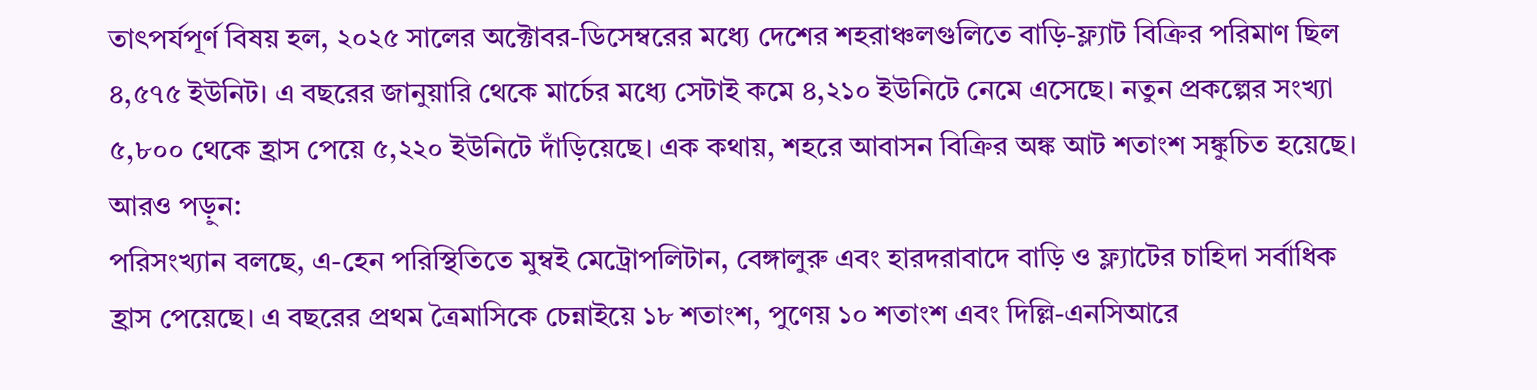তাৎপর্যপূর্ণ বিষয় হল, ২০২৫ সালের অক্টোবর-ডিসেম্বরের মধ্যে দেশের শহরাঞ্চলগুলিতে বাড়ি-ফ্ল্যাট বিক্রির পরিমাণ ছিল ৪,৫৭৫ ইউনিট। এ বছরের জানুয়ারি থেকে মার্চের মধ্যে সেটাই কমে ৪,২১০ ইউনিটে নেমে এসেছে। নতুন প্রকল্পের সংখ্যা ৫,৮০০ থেকে হ্রাস পেয়ে ৫,২২০ ইউনিটে দাঁড়িয়েছে। এক কথায়, শহরে আবাসন বিক্রির অঙ্ক আট শতাংশ সঙ্কুচিত হয়েছে।
আরও পড়ুন:
পরিসংখ্যান বলছে, এ-হেন পরিস্থিতিতে মুম্বই মেট্রোপলিটান, বেঙ্গালুরু এবং হারদরাবাদে বাড়ি ও ফ্ল্যাটের চাহিদা সর্বাধিক হ্রাস পেয়েছে। এ বছরের প্রথম ত্রৈমাসিকে চেন্নাইয়ে ১৮ শতাংশ, পুণেয় ১০ শতাংশ এবং দিল্লি-এনসিআরে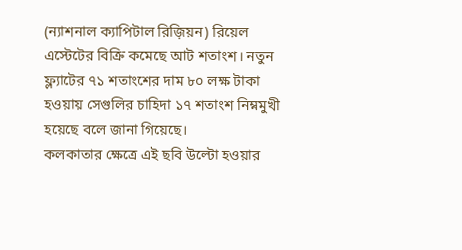(ন্যাশনাল ক্যাপিটাল রিজ়িয়ন) রিয়েল এস্টেটের বিক্রি কমেছে আট শতাংশ। নতুন ফ্ল্যাটের ৭১ শতাংশের দাম ৮০ লক্ষ টাকা হওয়ায় সেগুলির চাহিদা ১৭ শতাংশ নিম্নমুখী হয়েছে বলে জানা গিয়েছে।
কলকাতার ক্ষেত্রে এই ছবি উল্টো হওয়ার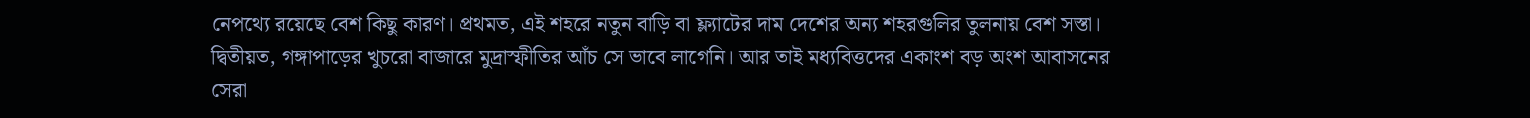নেপথ্যে রয়েছে বেশ কিছু কারণ। প্রথমত, এই শহরে নতুন বাড়ি বা ফ্ল্যাটের দাম দেশের অন্য শহরগুলির তুলনায় বেশ সস্তা। দ্বিতীয়ত, গঙ্গাপাড়ের খুচরো বাজারে মুদ্রাস্ফীতির আঁচ সে ভাবে লাগেনি। আর তাই মধ্যবিত্তদের একাংশ বড় অংশ আবাসনের সেরা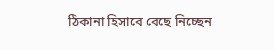ঠিকানা হিসাবে বেছে নিচ্ছেন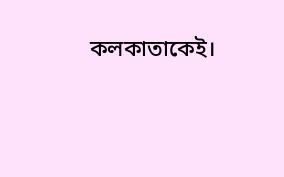কলকাতাকেই।